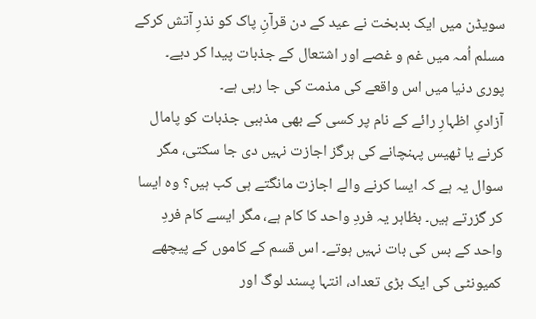سویڈن میں ایک بدبخت نے عید کے دن قرآنِ پاک کو نذرِ آتش کرکے مسلم اُمہ میں غم و غصے اور اشتعال کے جذبات پیدا کر دیے۔ پوری دنیا میں اس واقعے کی مذمت کی جا رہی ہے۔
آزادیِ اظہارِ رائے کے نام پر کسی کے بھی مذہبی جذبات کو پامال کرنے یا ٹھیس پہنچانے کی ہرگز اجازت نہیں دی جا سکتی، مگر سوال یہ ہے کہ ایسا کرنے والے اجازت مانگتے ہی کب ہیں؟ وہ ایسا کر گزرتے ہیں۔ بظاہر یہ فردِ واحد کا کام ہے، مگر ایسے کام فردِ واحد کے بس کی بات نہیں ہوتے۔ اس قسم کے کاموں کے پیچھے کمیونٹی کی ایک بڑی تعداد، انتہا پسند لوگ اور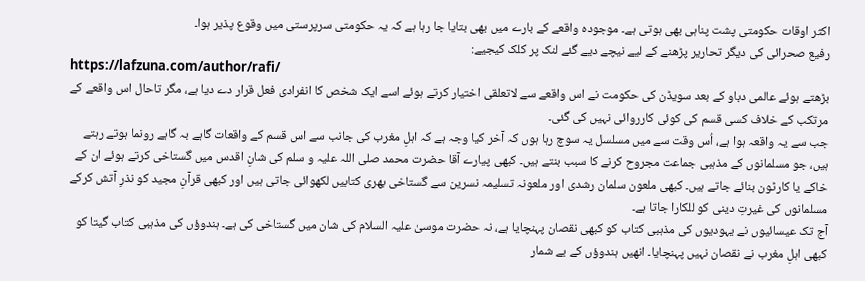اکثر اوقات حکومتی پشت پناہی بھی ہوتی ہے۔ موجودہ واقعے کے بارے میں بھی بتایا جا رہا ہے کہ یہ حکومتی سرپرستی میں وقوع پذیر ہوا۔
رفیع صحرائی کی دیگر تحاریر پڑھنے کے لیے نیچے دیے گئے لنک پر کلک کیجیے:
https://lafzuna.com/author/rafi/
بڑھتے ہوئے عالمی دباو کے بعد سویڈن کی حکومت نے اس واقعے سے لاتعلقی اختیار کرتے ہوئے اسے ایک شخص کا انفرادی فعل قرار دے دیا ہے، مگر تاحال اس واقعے کے مرتکب کے خلاف کسی قسم کی کوئی کارروائی نہیں کی گئی۔
جب سے یہ واقعہ ہوا ہے، اُس وقت سے میں مسلسل یہ سوچ رہا ہوں کہ آخر کیا وجہ ہے کہ اہلِ مغرب کی جانب سے اس قسم کے واقعات گاہے بہ گاہے رونما ہوتے رہتے ہیں، جو مسلمانوں کے مذہبی جماعت مجروح کرنے کا سبب بنتے ہیں۔ کبھی پیارے آقا حضرت محمد صلی اللہ علیہ و سلم کی شانِ اقدس میں گستاخی کرتے ہوئے ان کے خاکے یا کارٹون بنائے جاتے ہیں۔ کبھی ملعون سلمان رشدی اور ملعونہ تسلیمہ نسرین سے گستاخی بھری کتابیں لکھوائی جاتی ہیں اور کبھی قرآنِ مجید کو نذرِ آتش کرکے مسلمانوں کی غیرتِ دینی کو للکارا جاتا ہے۔
آج تک عیسائیوں نے یہودیوں کی مذہبی کتاب کو کبھی نقصان پہنچایا ہے، نہ حضرت موسیٰ علیہ السلام کی شان میں گستاخی کی ہے۔ ہندوؤں کی مذہبی کتاب گیتا کو کبھی اہلِ مغرب نے نقصان نہیں پہنچایا۔ انھیں ہندوؤں کے بے شمار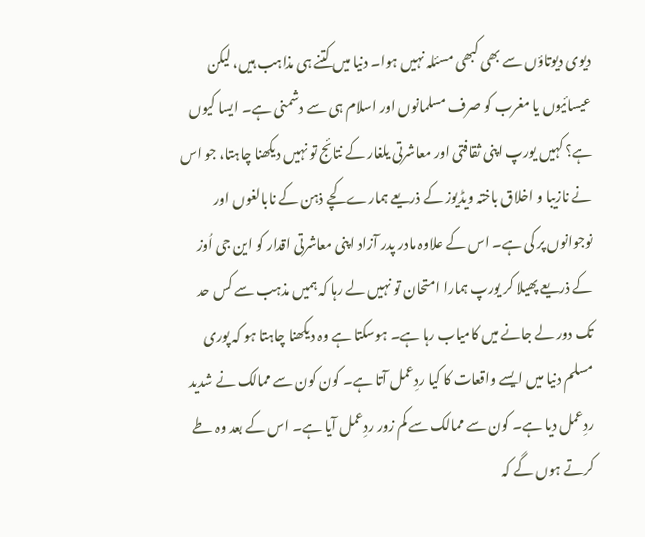دیوی دیوتاؤں سے بھی کبھی مسئلہ نہیں ہوا۔ دنیا میں کتنے ہی مذاہب ہیں، لیکن عیسائیوں یا مغرب کو صرف مسلمانوں اور اسلام ہی سے دشمنی ہے۔ ایسا کیوں ہے؟ کہیں یورپ اپنی ثقافتی اور معاشرتی یلغار کے نتائج تو نہیں دیکھنا چاہتا، جو اس نے نازیبا و اخلاق باختہ ویڈیوز کے ذریعے ہمارے کچے ذہن کے نابالغوں اور نوجوانوں پر کی ہے۔ اس کے علاوہ مادر پدر آزاد اپنی معاشرتی اقدار کو این جی اُوز کے ذریعے پھیلا کر یورپ ہمارا امتحان تو نہیں لے رہا کہ ہمیں مذہب سے کس حد تک دور لے جانے میں کامیاب رہا ہے۔ ہوسکتا ہے وہ دیکھنا چاہتا ہو کہ پوری مسلم دنیا میں ایسے واقعات کا کیا ردِعمل آتا ہے۔ کون کون سے ممالک نے شدید ردِعمل دیا ہے۔ کون سے ممالک سے کم زور ردِعمل آیا ہے۔ اس کے بعد وہ طے کرتے ہوں گے کہ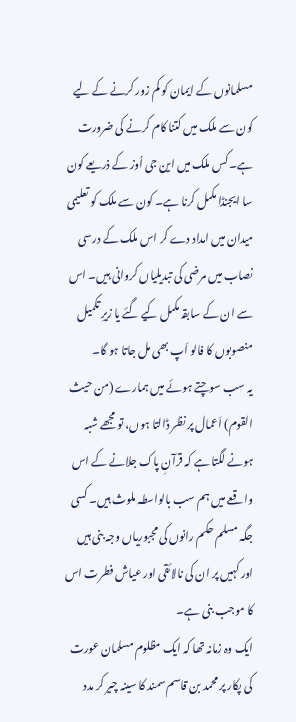مسلمانوں کے ایمان کو کم زور کرنے کے لیے کون سے ملک میں کتنا کام کرنے کی ضرورت ہے۔ کس ملک میں این جی اُوز کے ذریعے کون سا ایجنڈا مکمل کرنا ہے۔ کون سے ملک کو تعلیمی میدان میں امداد دے کر اس ملک کے درسی نصاب میں مرضی کی تبدیلیاں کروانی ہیں۔ اس سے ان کے سابقہ مکمل کیے گئے یا زیرِ تکمیل منصوبوں کا فالو اَپ بھی مل جاتا ہو گا۔
یہ سب سوچتے ہوئے میں ہمارے (من حیث القوم) اَعمال پر نظر ڈالتا ہوں، تو مجھے شبہ ہونے لگتا ہے کہ قرآنِ پاک جلانے کے اس واقعے میں ہم سب بالواسطہ ملوث ہیں۔ کسی جگہ مسلم حکم رانوں کی مجبوریاں وجہ بنی ہیں اور کہیں پر ان کی نالائقی اور عیاش فطرت اس کا موجب بنی ہے۔
ایک وہ زمانہ تھا کہ ایک مظلوم مسلمان عورت کی پکار پر محمد بن قاسم سمند کا سینہ چیر کر مدد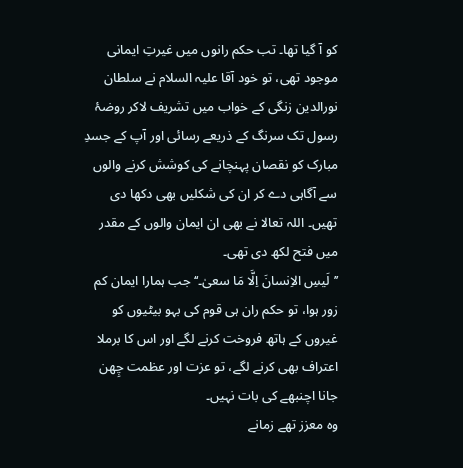کو آ گیا تھا۔ تب حکم رانوں میں غیرتِ ایمانی موجود تھی، تو خود آقا علیہ السلام نے سلطان نورالدین زنگی کے خواب میں تشریف لاکر روضۂ رسول تک سرنگ کے ذریعے رسائی اور آپ کے جسدِ مبارک کو نقصان پہنچانے کی کوشش کرنے والوں سے آگاہی دے کر ان کی شکلیں بھی دکھا دی تھیں۔ اللہ تعالا نے بھی ان ایمان والوں کے مقدر میں فتح لکھ دی تھی۔
’’لَیسِ الاِنسانَ اِلَّا مَا سعیٰ۔‘‘ جب ہمارا ایمان کم زور ہوا، تو حکم ران ہی قوم کی بہو بیٹیوں کو غیروں کے ہاتھ فروخت کرنے لگے اور اس کا برملا اعتراف بھی کرنے لگے، تو عزت اور عظمت چِھن جانا اچنبھے کی بات نہیں۔
وہ معزز تھے زمانے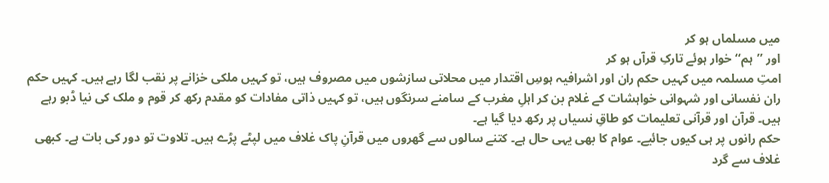میں مسلماں ہو کر
اور ’’ہم‘‘ خوار ہوئے تارکِ قرآں ہو کر
امتِ مسلمہ میں کہیں حکم ران اور اشرافیہ ہوسِ اقتدار میں محلاتی سازشوں میں مصروف ہیں، تو کہیں ملکی خزانے پر نقب لگا رہے ہیں۔ کہیں حکم ران نفسانی اور شہوانی خواہشات کے غلام بن کر اہلِ مغرب کے سامنے سرنگوں ہیں، تو کہیں ذاتی مفادات کو مقدم رکھ کر قوم و ملک کی نیا ڈبو رہے ہیں۔ قرآن اور قرآنی تعلیمات کو طاقِ نسیاں پر رکھ دیا گیا ہے۔
حکم رانوں پر ہی کیوں جائیے۔ عوام کا بھی یہی حال ہے۔ کتنے سالوں سے گھروں میں قرآنِ پاک غلاف میں لپٹے پڑے ہیں۔ تلاوت تو دور کی بات ہے۔ کبھی غلاف سے گرد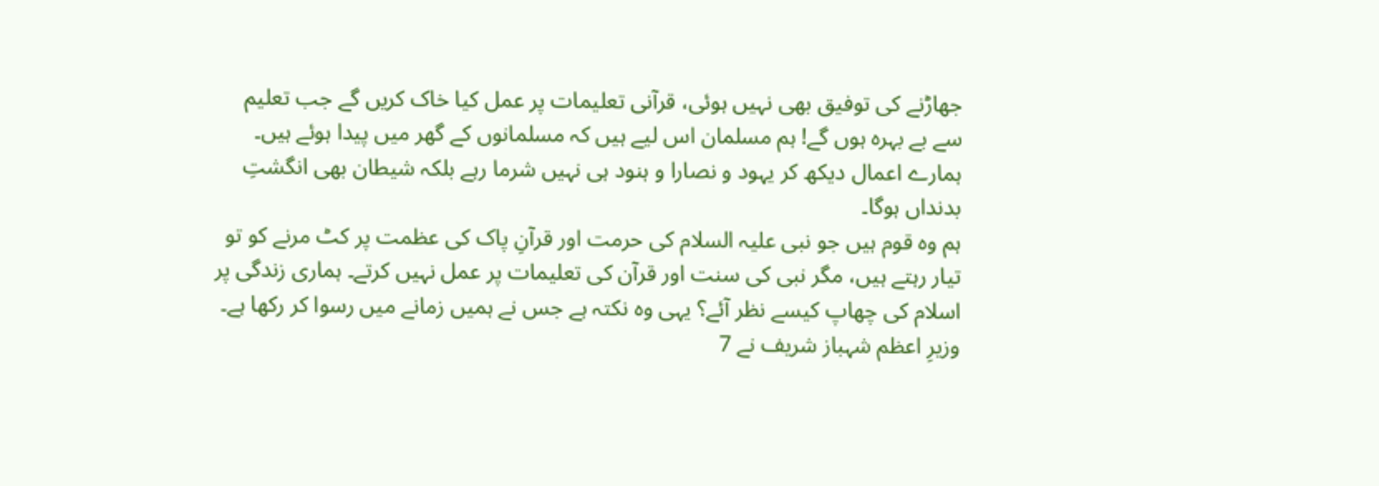جھاڑنے کی توفیق بھی نہیں ہوئی، قرآنی تعلیمات پر عمل کیا خاک کریں گے جب تعلیم سے بے بہرہ ہوں گے! ہم مسلمان اس لیے ہیں کہ مسلمانوں کے گھر میں پیدا ہوئے ہیں۔ ہمارے اعمال دیکھ کر یہود و نصارا و ہنود ہی نہیں شرما رہے بلکہ شیطان بھی انگشتِ بدنداں ہوگا۔
ہم وہ قوم ہیں جو نبی علیہ السلام کی حرمت اور قرآنِ پاک کی عظمت پر کٹ مرنے کو تو تیار رہتے ہیں، مگر نبی کی سنت اور قرآن کی تعلیمات پر عمل نہیں کرتے۔ ہماری زندگی پر اسلام کی چھاپ کیسے نظر آئے؟ یہی وہ نکتہ ہے جس نے ہمیں زمانے میں رسوا کر رکھا ہے۔
وزیرِ اعظم شہباز شریف نے 7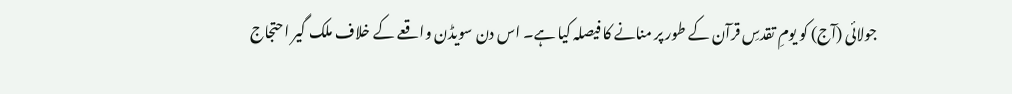جولائی (آج) کو یومِ تقدسِ قرآن کے طور پر منانے کا فیصلہ کیا ہے۔ اس دن سویڈن واقعے کے خلاف ملک گیر احتجاج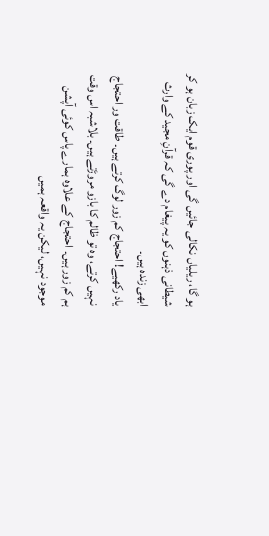ہو گا، ریلیاں نکالی جائیں گی اور پوری قوم ایک زبان ہو کر شیطانی ذہنوں کو یہ پیغام دے گی کہ قرآنِ مجید کے وارث ابھی زندہ ہیں۔
یاد رکھیے! احتجاج کم زور لوگ کرتے ہیں۔ طاقت ور احتجاج نہیں کرتے، وہ تو ظالم کا بازو مروڑتے ہیں۔ بلاشبہ اس وقت ہم کم زور ہیں۔ احتجاج کے علاوہ ہمارے پاس کوئی آپشن موجود نہیں، لیکن یہ واقعہ ہمیں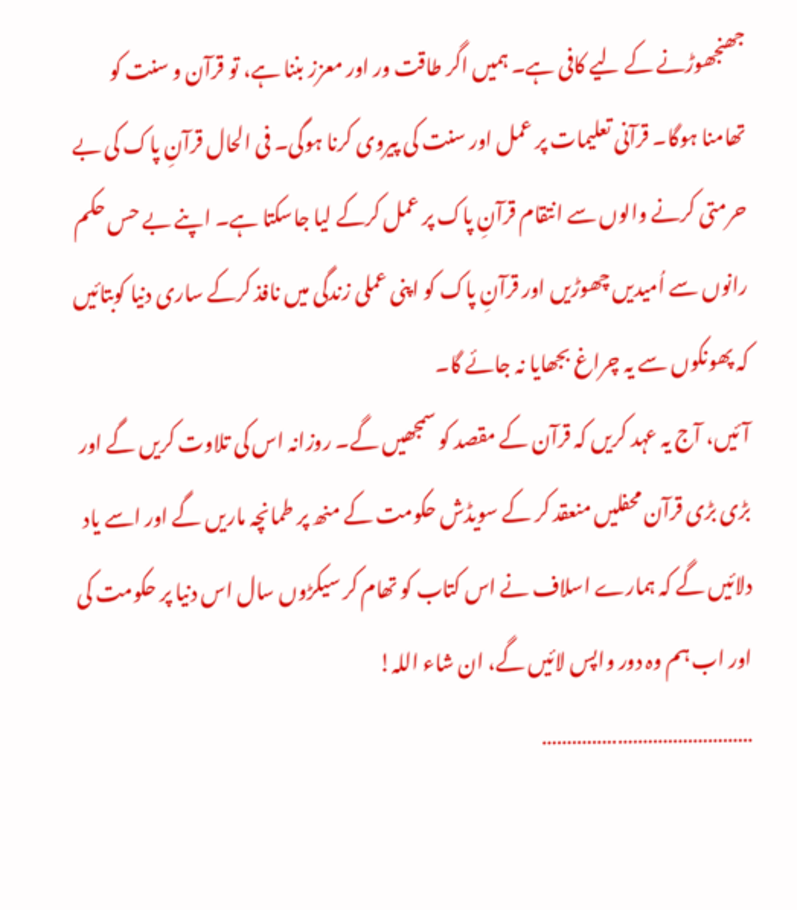جھنجھوڑنے کے لیے کافی ہے۔ ہمیں اگر طاقت ور اور معزز بننا ہے، تو قرآن و سنت کو تھامنا ہوگا۔ قرآنی تعلیمات پر عمل اور سنت کی پیروی کرنا ہوگی۔ فی الحال قرآنِ پاک کی بے حرمتی کرنے والوں سے انتقام قرآنِ پاک پر عمل کرکے لیا جاسکتا ہے۔ اپنے بے حس حکم رانوں سے اُمیدیں چھوڑیں اور قرآنِ پاک کو اپنی عملی زندگی میں نافذ کرکے ساری دنیا کوبتائیں کہ پھونکوں سے یہ چراغ بجھایا نہ جائے گا۔
آئیں، آج یہ عہد کریں کہ قرآن کے مقصد کو سمجھیں گے۔ روزانہ اس کی تلاوت کریں گے اور بڑی بڑی قرآن محفلیں منعقد کر کے سویڈش حکومت کے منھ پر طمانچہ ماریں گے اور اسے یاد دلائیں گے کہ ہمارے اسلاف نے اس کتاب کو تھام کر سیکڑوں سال اس دنیا پر حکومت کی اور اب ہم وہ دور واپس لائیں گے، ان شاء اللہ!
……………………………………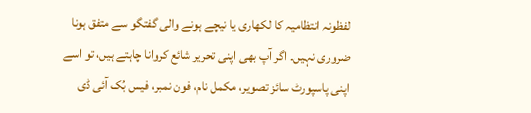لفظونہ انتظامیہ کا لکھاری یا نیچے ہونے والی گفتگو سے متفق ہونا ضروری نہیں۔ اگر آپ بھی اپنی تحریر شائع کروانا چاہتے ہیں، تو اسے اپنی پاسپورٹ سائز تصویر، مکمل نام، فون نمبر، فیس بُک آئی ڈی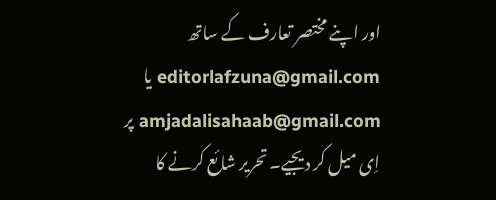اور اپنے مختصر تعارف کے ساتھ editorlafzuna@gmail.com یا amjadalisahaab@gmail.com پر اِی میل کر دیجیے۔ تحریر شائع کرنے کا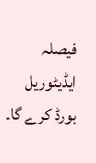فیصلہ ایڈیٹوریل بورڈ کرے گا۔